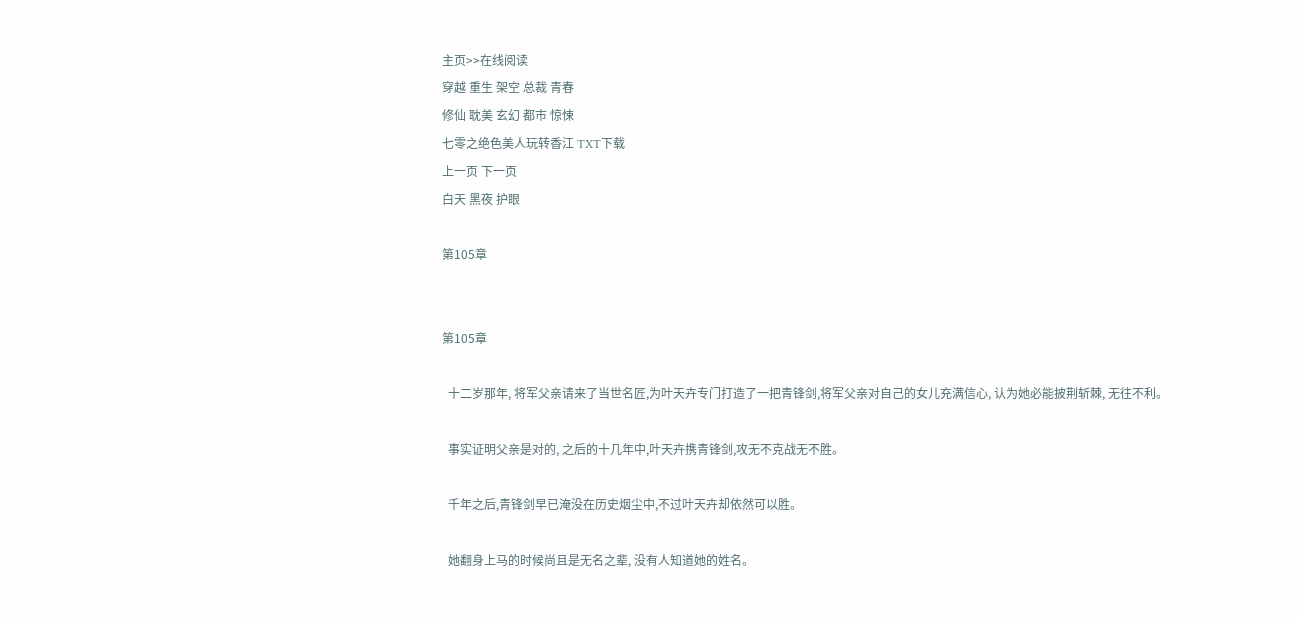主页>>在线阅读
穿越 重生 架空 总裁 青春
修仙 耽美 玄幻 都市 惊悚
七零之绝色美人玩转香江 TXT下载
上一页 下一页
白天 黑夜 护眼

第105章


第105章

  十二岁那年, 将军父亲请来了当世名匠,为叶天卉专门打造了一把青锋剑,将军父亲对自己的女儿充满信心, 认为她必能披荆斩棘, 无往不利。

  事实证明父亲是对的, 之后的十几年中,叶天卉携青锋剑,攻无不克战无不胜。

  千年之后,青锋剑早已淹没在历史烟尘中,不过叶天卉却依然可以胜。

  她翻身上马的时候尚且是无名之辈, 没有人知道她的姓名。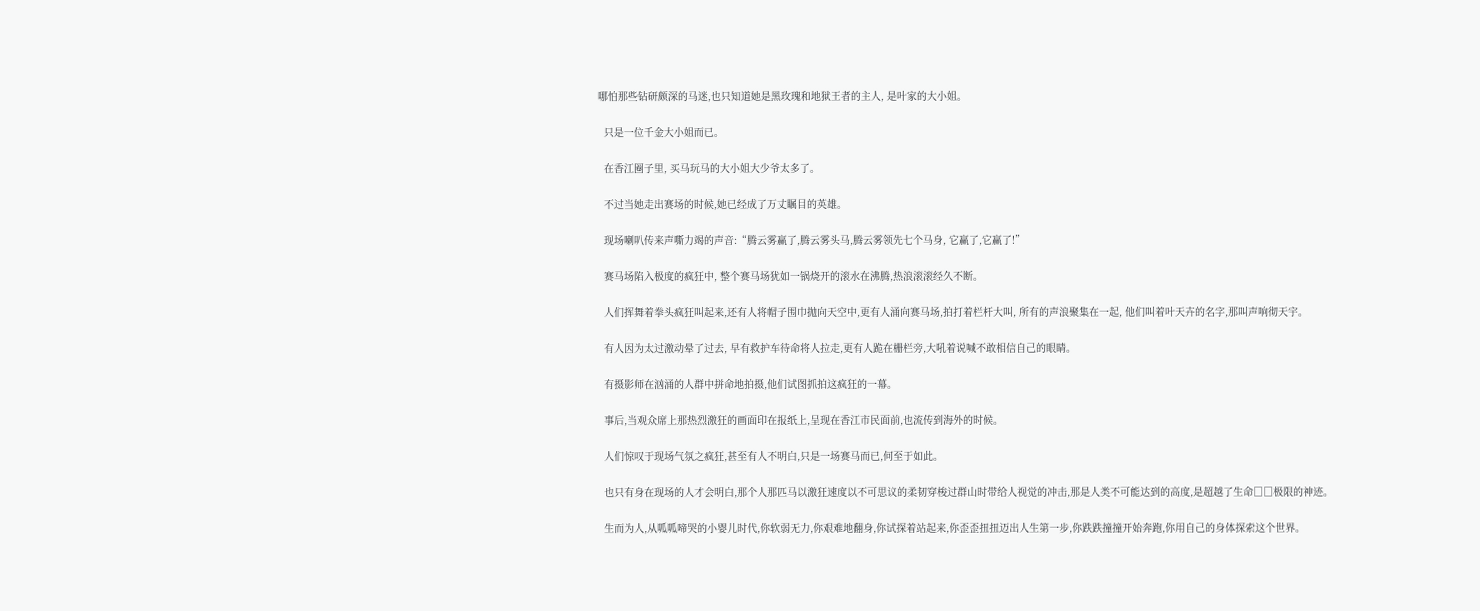哪怕那些钻研颇深的马迷,也只知道她是黑玫瑰和地狱王者的主人, 是叶家的大小姐。

  只是一位千金大小姐而已。

  在香江圈子里, 买马玩马的大小姐大少爷太多了。

  不过当她走出赛场的时候,她已经成了万丈瞩目的英雄。

  现场喇叭传来声嘶力竭的声音:“腾云雾赢了,腾云雾头马,腾云雾领先七个马身, 它赢了,它赢了!”

  赛马场陷入极度的疯狂中, 整个赛马场犹如一锅烧开的滚水在沸腾,热浪滚滚经久不断。

  人们挥舞着拳头疯狂叫起来,还有人将帽子围巾抛向天空中,更有人涌向赛马场,拍打着栏杆大叫, 所有的声浪聚集在一起, 他们叫着叶天卉的名字,那叫声响彻天宇。

  有人因为太过激动晕了过去, 早有救护车待命将人拉走,更有人跪在栅栏旁,大吼着说喊不敢相信自己的眼睛。

  有摄影师在汹涌的人群中拼命地拍摄,他们试图抓拍这疯狂的一幕。

  事后,当观众席上那热烈激狂的画面印在报纸上,呈现在香江市民面前,也流传到海外的时候。

  人们惊叹于现场气氛之疯狂,甚至有人不明白,只是一场赛马而已,何至于如此。

  也只有身在现场的人才会明白,那个人那匹马以激狂速度以不可思议的柔韧穿梭过群山时带给人视觉的冲击,那是人类不可能达到的高度,是超越了生命□□极限的神迹。

  生而为人,从呱呱啼哭的小婴儿时代,你软弱无力,你艰难地翻身,你试探着站起来,你歪歪扭扭迈出人生第一步,你跌跌撞撞开始奔跑,你用自己的身体探索这个世界。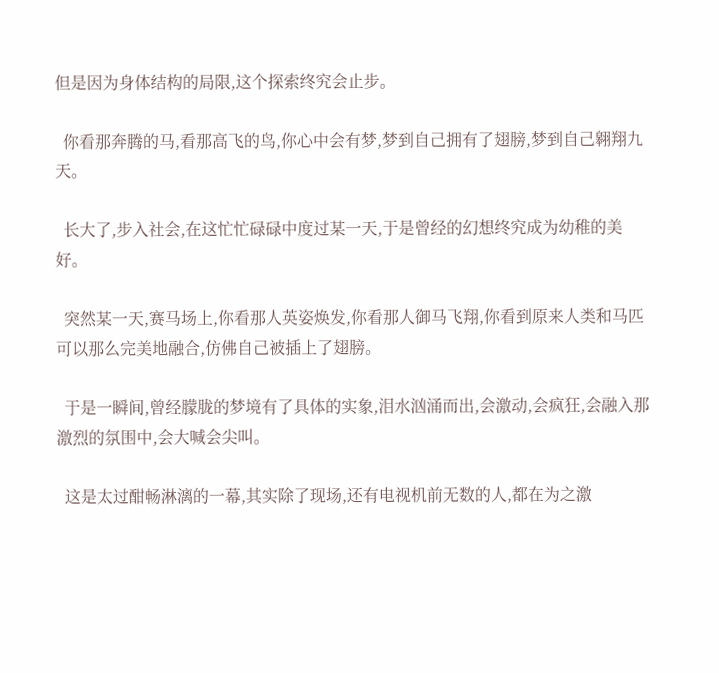但是因为身体结构的局限,这个探索终究会止步。

  你看那奔腾的马,看那高飞的鸟,你心中会有梦,梦到自己拥有了翅膀,梦到自己翱翔九天。

  长大了,步入社会,在这忙忙碌碌中度过某一天,于是曾经的幻想终究成为幼稚的美好。

  突然某一天,赛马场上,你看那人英姿焕发,你看那人御马飞翔,你看到原来人类和马匹可以那么完美地融合,仿佛自己被插上了翅膀。

  于是一瞬间,曾经朦胧的梦境有了具体的实象,泪水汹涌而出,会激动,会疯狂,会融入那激烈的氛围中,会大喊会尖叫。

  这是太过酣畅淋漓的一幕,其实除了现场,还有电视机前无数的人,都在为之激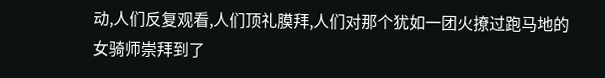动,人们反复观看,人们顶礼膜拜,人们对那个犹如一团火撩过跑马地的女骑师崇拜到了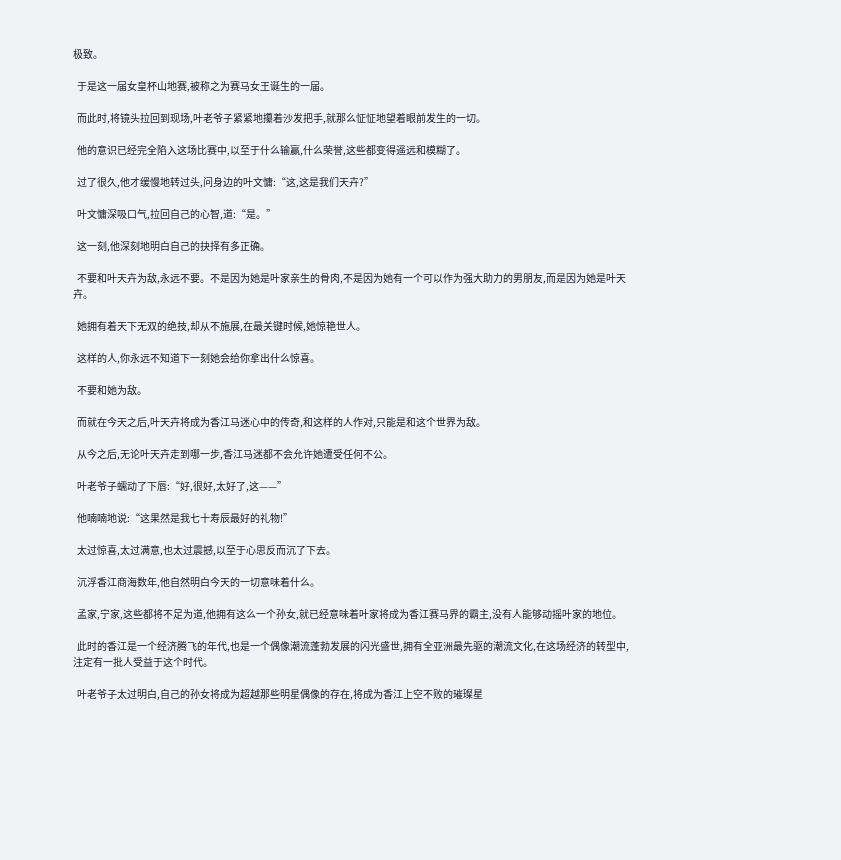极致。

  于是这一届女皇杯山地赛,被称之为赛马女王诞生的一届。

  而此时,将镜头拉回到现场,叶老爷子紧紧地攥着沙发把手,就那么怔怔地望着眼前发生的一切。

  他的意识已经完全陷入这场比赛中,以至于什么输赢,什么荣誉,这些都变得遥远和模糊了。

  过了很久,他才缓慢地转过头,问身边的叶文慵:“这,这是我们天卉?”

  叶文慵深吸口气,拉回自己的心智,道:“是。”

  这一刻,他深刻地明白自己的抉择有多正确。

  不要和叶天卉为敌,永远不要。不是因为她是叶家亲生的骨肉,不是因为她有一个可以作为强大助力的男朋友,而是因为她是叶天卉。

  她拥有着天下无双的绝技,却从不施展,在最关键时候,她惊艳世人。

  这样的人,你永远不知道下一刻她会给你拿出什么惊喜。

  不要和她为敌。

  而就在今天之后,叶天卉将成为香江马迷心中的传奇,和这样的人作对,只能是和这个世界为敌。

  从今之后,无论叶天卉走到哪一步,香江马迷都不会允许她遭受任何不公。

  叶老爷子蠕动了下唇:“好,很好,太好了,这——”

  他喃喃地说:“这果然是我七十寿辰最好的礼物!”

  太过惊喜,太过满意,也太过震撼,以至于心思反而沉了下去。

  沉浮香江商海数年,他自然明白今天的一切意味着什么。

  孟家,宁家,这些都将不足为道,他拥有这么一个孙女,就已经意味着叶家将成为香江赛马界的霸主,没有人能够动摇叶家的地位。

  此时的香江是一个经济腾飞的年代,也是一个偶像潮流蓬勃发展的闪光盛世,拥有全亚洲最先驱的潮流文化,在这场经济的转型中,注定有一批人受益于这个时代。

  叶老爷子太过明白,自己的孙女将成为超越那些明星偶像的存在,将成为香江上空不败的璀璨星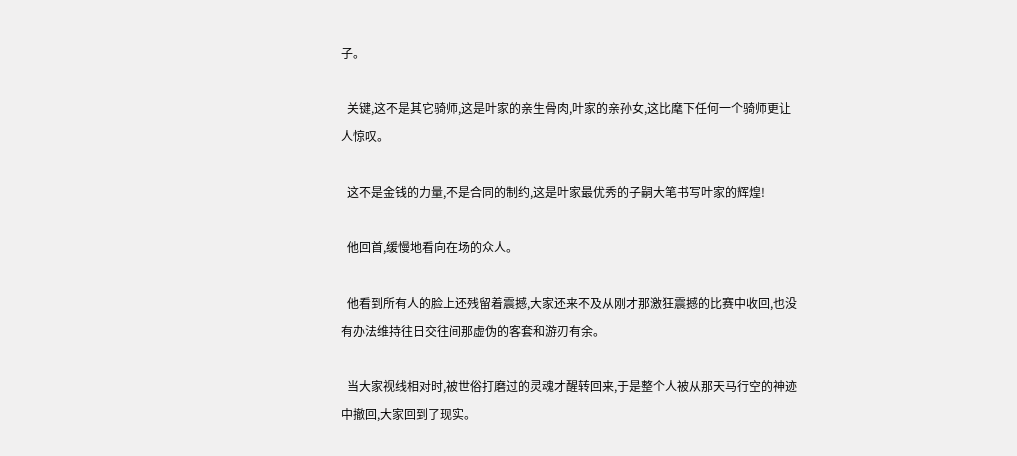子。

  关键,这不是其它骑师,这是叶家的亲生骨肉,叶家的亲孙女,这比麾下任何一个骑师更让人惊叹。

  这不是金钱的力量,不是合同的制约,这是叶家最优秀的子嗣大笔书写叶家的辉煌!

  他回首,缓慢地看向在场的众人。

  他看到所有人的脸上还残留着震撼,大家还来不及从刚才那激狂震撼的比赛中收回,也没有办法维持往日交往间那虚伪的客套和游刃有余。

  当大家视线相对时,被世俗打磨过的灵魂才醒转回来,于是整个人被从那天马行空的神迹中撤回,大家回到了现实。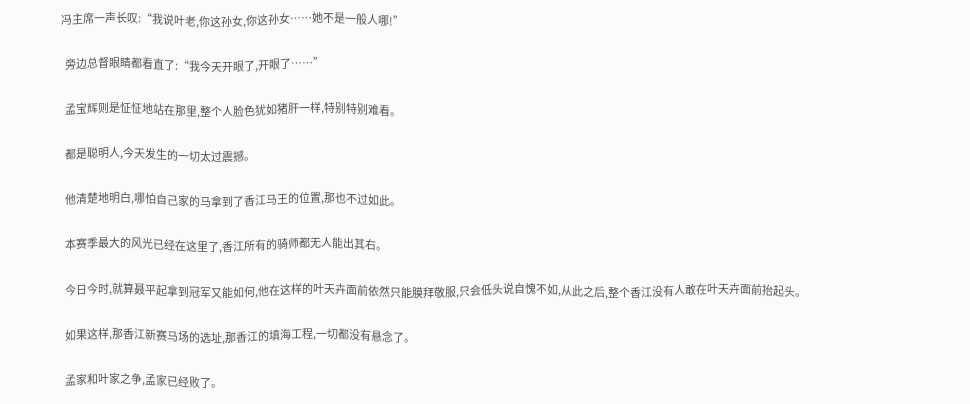冯主席一声长叹:“我说叶老,你这孙女,你这孙女……她不是一般人哪!”

  旁边总督眼睛都看直了:“我今天开眼了,开眼了……”

  孟宝辉则是怔怔地站在那里,整个人脸色犹如猪肝一样,特别特别难看。

  都是聪明人,今天发生的一切太过震撼。

  他清楚地明白,哪怕自己家的马拿到了香江马王的位置,那也不过如此。

  本赛季最大的风光已经在这里了,香江所有的骑师都无人能出其右。

  今日今时,就算聂平起拿到冠军又能如何,他在这样的叶天卉面前依然只能膜拜敬服,只会低头说自愧不如,从此之后,整个香江没有人敢在叶天卉面前抬起头。

  如果这样,那香江新赛马场的选址,那香江的填海工程,一切都没有悬念了。

  孟家和叶家之争,孟家已经败了。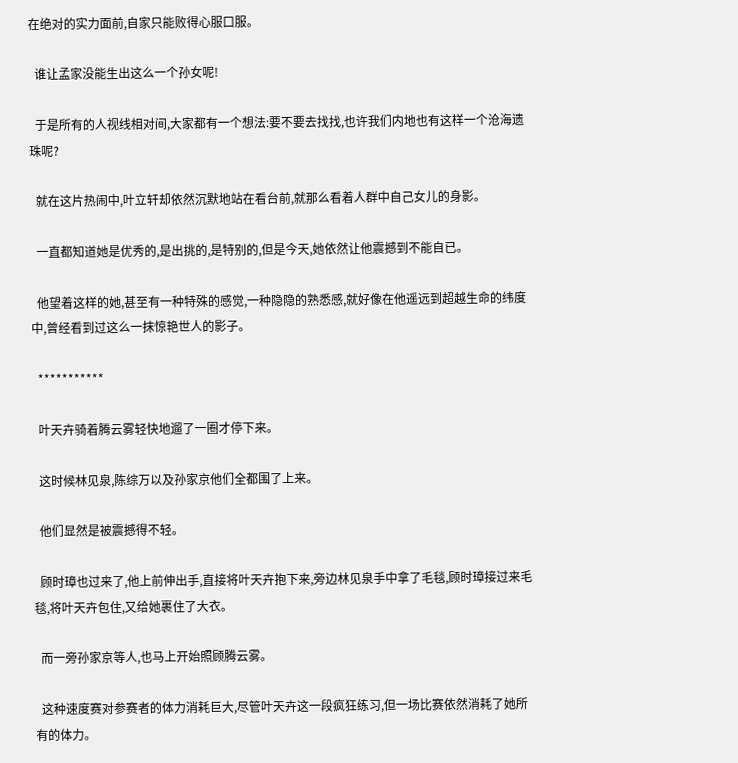在绝对的实力面前,自家只能败得心服口服。

  谁让孟家没能生出这么一个孙女呢!

  于是所有的人视线相对间,大家都有一个想法:要不要去找找,也许我们内地也有这样一个沧海遗珠呢?

  就在这片热闹中,叶立轩却依然沉默地站在看台前,就那么看着人群中自己女儿的身影。

  一直都知道她是优秀的,是出挑的,是特别的,但是今天,她依然让他震撼到不能自已。

  他望着这样的她,甚至有一种特殊的感觉,一种隐隐的熟悉感,就好像在他遥远到超越生命的纬度中,曾经看到过这么一抹惊艳世人的影子。

  ***********

  叶天卉骑着腾云雾轻快地遛了一圈才停下来。

  这时候林见泉,陈综万以及孙家京他们全都围了上来。

  他们显然是被震撼得不轻。

  顾时璋也过来了,他上前伸出手,直接将叶天卉抱下来,旁边林见泉手中拿了毛毯,顾时璋接过来毛毯,将叶天卉包住,又给她裹住了大衣。

  而一旁孙家京等人,也马上开始照顾腾云雾。

  这种速度赛对参赛者的体力消耗巨大,尽管叶天卉这一段疯狂练习,但一场比赛依然消耗了她所有的体力。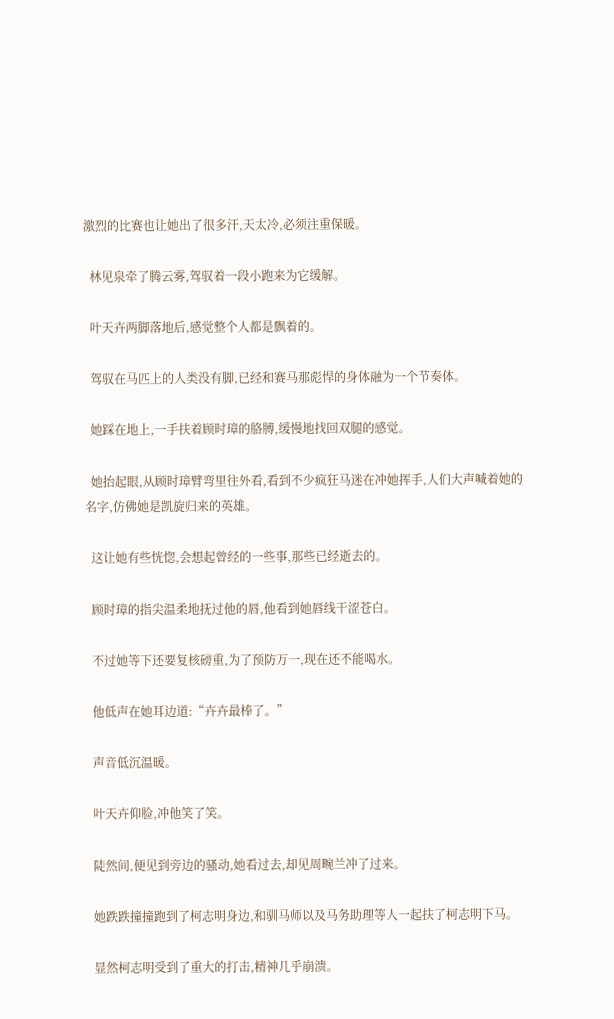激烈的比赛也让她出了很多汗,天太冷,必须注重保暖。

  林见泉牵了腾云雾,驾驭着一段小跑来为它缓解。

  叶天卉两脚落地后,感觉整个人都是飘着的。

  驾驭在马匹上的人类没有脚,已经和赛马那彪悍的身体融为一个节奏体。

  她踩在地上,一手扶着顾时璋的胳膊,缓慢地找回双腿的感觉。

  她抬起眼,从顾时璋臂弯里往外看,看到不少疯狂马迷在冲她挥手,人们大声喊着她的名字,仿佛她是凯旋归来的英雄。

  这让她有些恍惚,会想起曾经的一些事,那些已经逝去的。

  顾时璋的指尖温柔地抚过他的唇,他看到她唇线干涩苍白。

  不过她等下还要复核磅重,为了预防万一,现在还不能喝水。

  他低声在她耳边道:“卉卉最棒了。”

  声音低沉温暖。

  叶天卉仰脸,冲他笑了笑。

  陡然间,便见到旁边的骚动,她看过去,却见周畹兰冲了过来。

  她跌跌撞撞跑到了柯志明身边,和驯马师以及马务助理等人一起扶了柯志明下马。

  显然柯志明受到了重大的打击,精神几乎崩溃。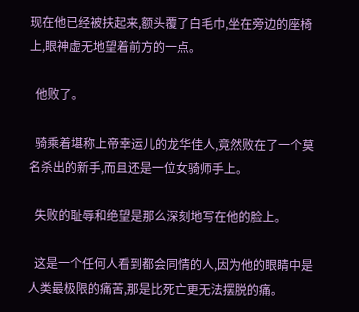现在他已经被扶起来,额头覆了白毛巾,坐在旁边的座椅上,眼神虚无地望着前方的一点。

  他败了。

  骑乘着堪称上帝幸运儿的龙华佳人,竟然败在了一个莫名杀出的新手,而且还是一位女骑师手上。

  失败的耻辱和绝望是那么深刻地写在他的脸上。

  这是一个任何人看到都会同情的人,因为他的眼睛中是人类最极限的痛苦,那是比死亡更无法摆脱的痛。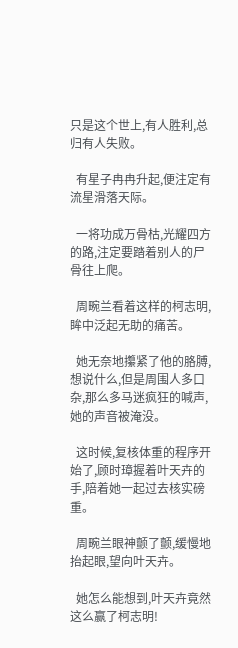只是这个世上,有人胜利,总归有人失败。

  有星子冉冉升起,便注定有流星滑落天际。

  一将功成万骨枯,光耀四方的路,注定要踏着别人的尸骨往上爬。

  周畹兰看着这样的柯志明,眸中泛起无助的痛苦。

  她无奈地攥紧了他的胳膊,想说什么,但是周围人多口杂,那么多马迷疯狂的喊声,她的声音被淹没。

  这时候,复核体重的程序开始了,顾时璋握着叶天卉的手,陪着她一起过去核实磅重。

  周畹兰眼神颤了颤,缓慢地抬起眼,望向叶天卉。

  她怎么能想到,叶天卉竟然这么赢了柯志明!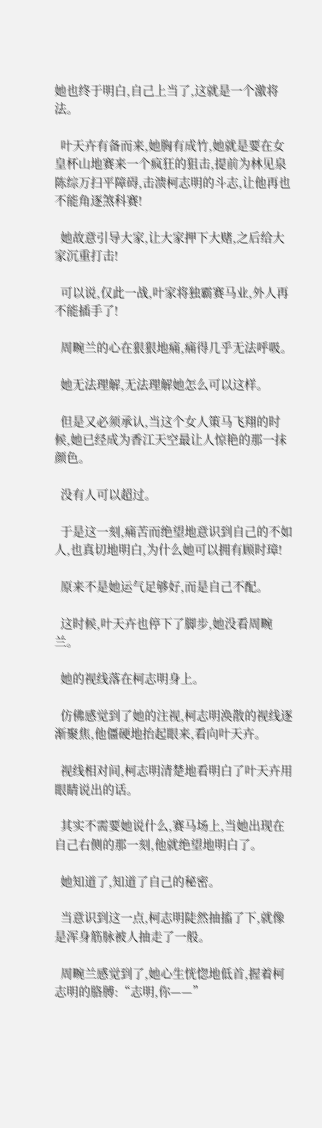她也终于明白,自己上当了,这就是一个激将法。

  叶天卉有备而来,她胸有成竹,她就是要在女皇杯山地赛来一个疯狂的狙击,提前为林见泉陈综万扫平障碍,击溃柯志明的斗志,让他再也不能角逐煞科赛!

  她故意引导大家,让大家押下大赌,之后给大家沉重打击!

  可以说,仅此一战,叶家将独霸赛马业,外人再不能插手了!

  周畹兰的心在狠狠地痛,痛得几乎无法呼吸。

  她无法理解,无法理解她怎么可以这样。

  但是又必须承认,当这个女人策马飞翔的时候,她已经成为香江天空最让人惊艳的那一抹颜色。

  没有人可以超过。

  于是这一刻,痛苦而绝望地意识到自己的不如人,也真切地明白,为什么她可以拥有顾时璋!

  原来不是她运气足够好,而是自己不配。

  这时候,叶天卉也停下了脚步,她没看周畹兰。

  她的视线落在柯志明身上。

  仿佛感觉到了她的注视,柯志明涣散的视线逐渐聚焦,他僵硬地抬起眼来,看向叶天卉。

  视线相对间,柯志明清楚地看明白了叶天卉用眼睛说出的话。

  其实不需要她说什么,赛马场上,当她出现在自己右侧的那一刻,他就绝望地明白了。

  她知道了,知道了自己的秘密。

  当意识到这一点,柯志明陡然抽搐了下,就像是浑身筋脉被人抽走了一般。

  周畹兰感觉到了,她心生恍惚地低首,握着柯志明的胳膊:“志明,你——”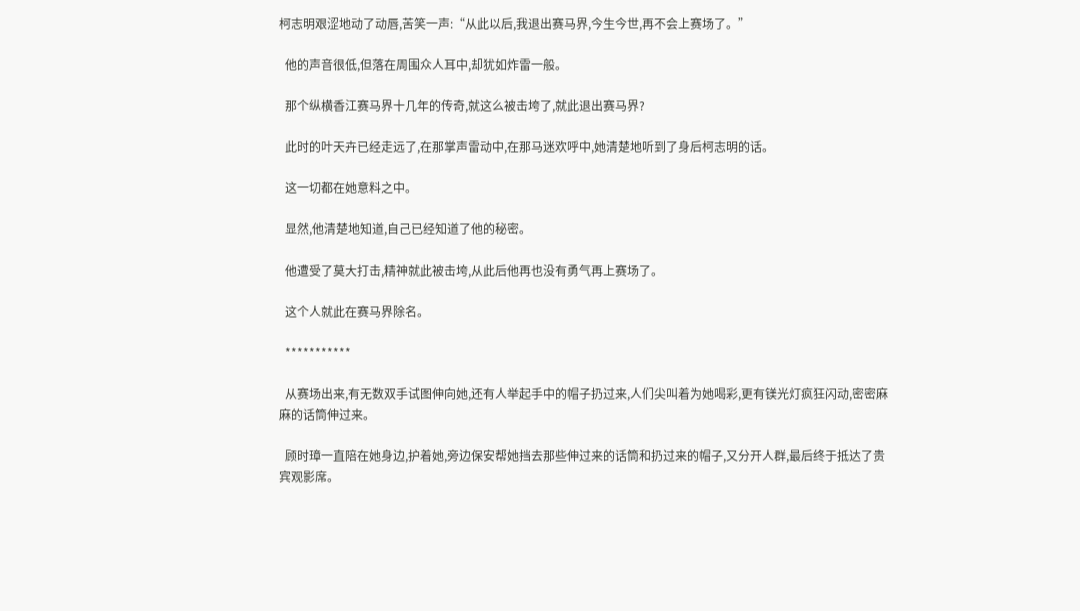柯志明艰涩地动了动唇,苦笑一声:“从此以后,我退出赛马界,今生今世,再不会上赛场了。”

  他的声音很低,但落在周围众人耳中,却犹如炸雷一般。

  那个纵横香江赛马界十几年的传奇,就这么被击垮了,就此退出赛马界?

  此时的叶天卉已经走远了,在那掌声雷动中,在那马迷欢呼中,她清楚地听到了身后柯志明的话。

  这一切都在她意料之中。

  显然,他清楚地知道,自己已经知道了他的秘密。

  他遭受了莫大打击,精神就此被击垮,从此后他再也没有勇气再上赛场了。

  这个人就此在赛马界除名。

  ***********

  从赛场出来,有无数双手试图伸向她,还有人举起手中的帽子扔过来,人们尖叫着为她喝彩,更有镁光灯疯狂闪动,密密麻麻的话筒伸过来。

  顾时璋一直陪在她身边,护着她,旁边保安帮她挡去那些伸过来的话筒和扔过来的帽子,又分开人群,最后终于抵达了贵宾观影席。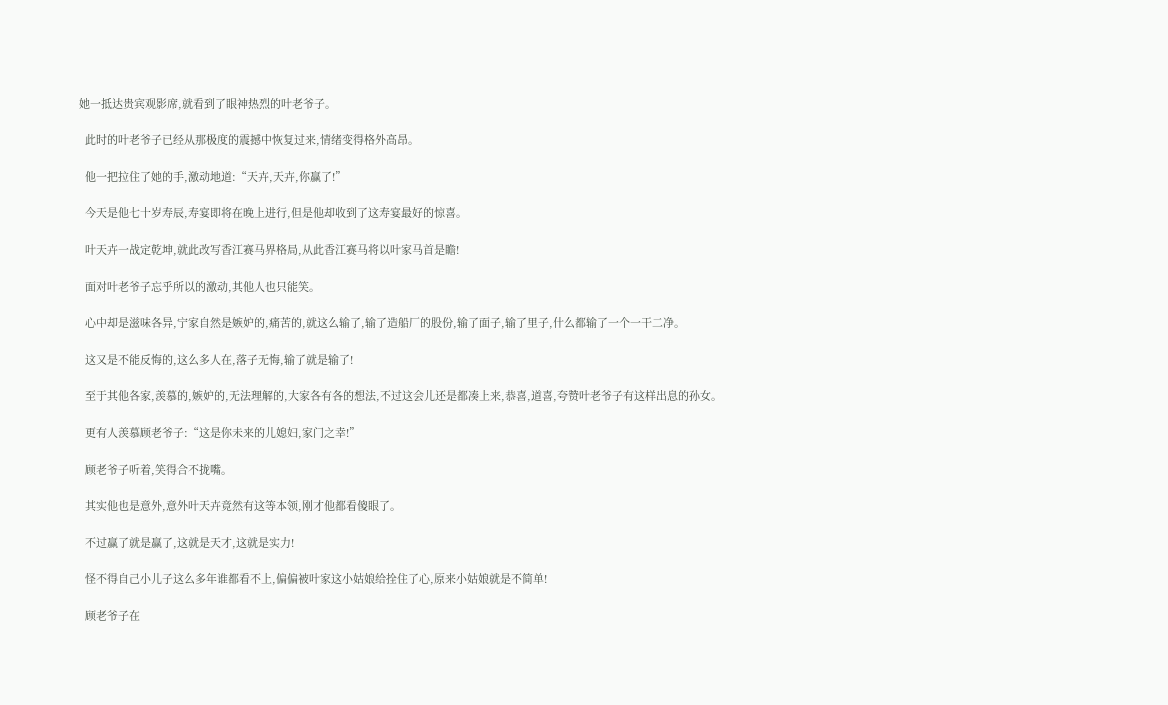她一抵达贵宾观影席,就看到了眼神热烈的叶老爷子。

  此时的叶老爷子已经从那极度的震撼中恢复过来,情绪变得格外高昂。

  他一把拉住了她的手,激动地道:“天卉,天卉,你赢了!”

  今天是他七十岁寿辰,寿宴即将在晚上进行,但是他却收到了这寿宴最好的惊喜。

  叶天卉一战定乾坤,就此改写香江赛马界格局,从此香江赛马将以叶家马首是瞻!

  面对叶老爷子忘乎所以的激动,其他人也只能笑。

  心中却是滋味各异,宁家自然是嫉妒的,痛苦的,就这么输了,输了造船厂的股份,输了面子,输了里子,什么都输了一个一干二净。

  这又是不能反悔的,这么多人在,落子无悔,输了就是输了!

  至于其他各家,羡慕的,嫉妒的,无法理解的,大家各有各的想法,不过这会儿还是都凑上来,恭喜,道喜,夸赞叶老爷子有这样出息的孙女。

  更有人羡慕顾老爷子:“这是你未来的儿媳妇,家门之幸!”

  顾老爷子听着,笑得合不拢嘴。

  其实他也是意外,意外叶天卉竟然有这等本领,刚才他都看傻眼了。

  不过赢了就是赢了,这就是天才,这就是实力!

  怪不得自己小儿子这么多年谁都看不上,偏偏被叶家这小姑娘给拴住了心,原来小姑娘就是不简单!

  顾老爷子在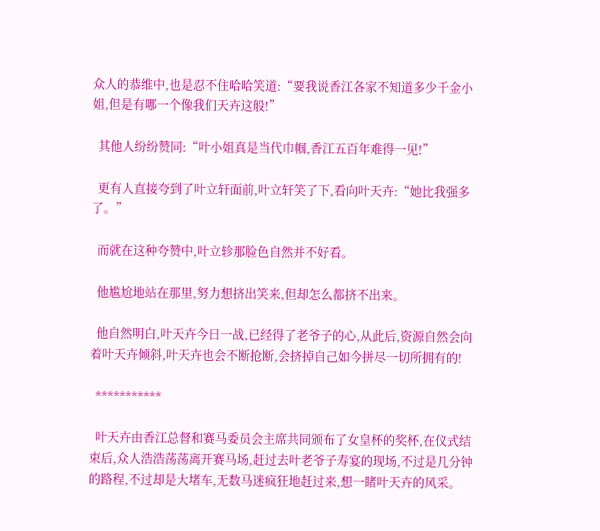众人的恭维中,也是忍不住哈哈笑道:“要我说香江各家不知道多少千金小姐,但是有哪一个像我们天卉这般!”

  其他人纷纷赞同:“叶小姐真是当代巾帼,香江五百年难得一见!”

  更有人直接夸到了叶立轩面前,叶立轩笑了下,看向叶天卉:“她比我强多了。”

  而就在这种夸赞中,叶立轸那脸色自然并不好看。

  他尴尬地站在那里,努力想挤出笑来,但却怎么都挤不出来。

  他自然明白,叶天卉今日一战,已经得了老爷子的心,从此后,资源自然会向着叶天卉倾斜,叶天卉也会不断抢断,会挤掉自己如今拼尽一切所拥有的!

  ***********

  叶天卉由香江总督和赛马委员会主席共同颁布了女皇杯的奖杯,在仪式结束后,众人浩浩荡荡离开赛马场,赶过去叶老爷子寿宴的现场,不过是几分钟的路程,不过却是大堵车,无数马迷疯狂地赶过来,想一睹叶天卉的风采。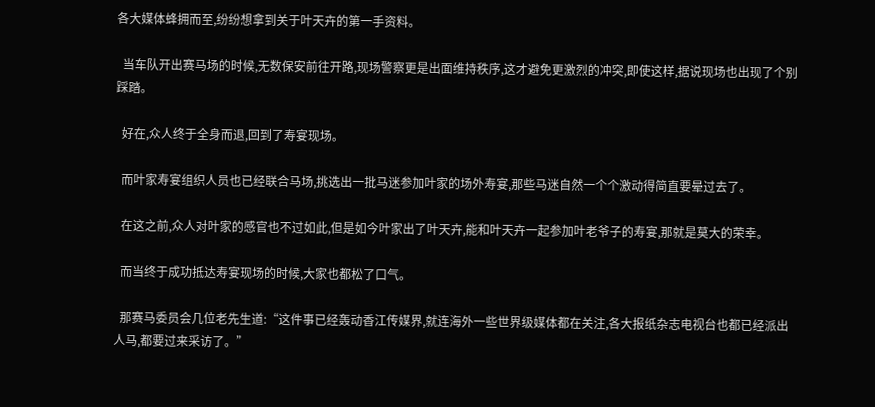各大媒体蜂拥而至,纷纷想拿到关于叶天卉的第一手资料。

  当车队开出赛马场的时候,无数保安前往开路,现场警察更是出面维持秩序,这才避免更激烈的冲突,即使这样,据说现场也出现了个别踩踏。

  好在,众人终于全身而退,回到了寿宴现场。

  而叶家寿宴组织人员也已经联合马场,挑选出一批马迷参加叶家的场外寿宴,那些马迷自然一个个激动得简直要晕过去了。

  在这之前,众人对叶家的感官也不过如此,但是如今叶家出了叶天卉,能和叶天卉一起参加叶老爷子的寿宴,那就是莫大的荣幸。

  而当终于成功抵达寿宴现场的时候,大家也都松了口气。

  那赛马委员会几位老先生道:“这件事已经轰动香江传媒界,就连海外一些世界级媒体都在关注,各大报纸杂志电视台也都已经派出人马,都要过来采访了。”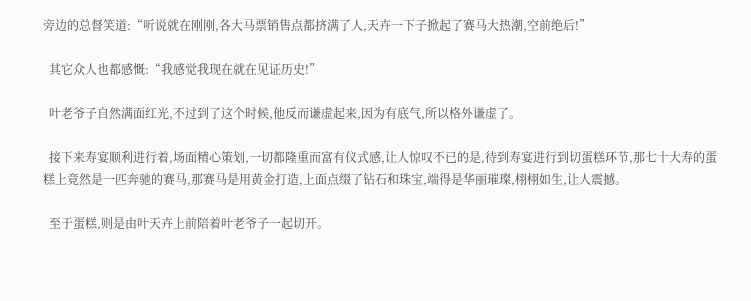旁边的总督笑道:“听说就在刚刚,各大马票销售点都挤满了人,天卉一下子掀起了赛马大热潮,空前绝后!”

  其它众人也都感慨:“我感觉我现在就在见证历史!”

  叶老爷子自然满面红光,不过到了这个时候,他反而谦虚起来,因为有底气,所以格外谦虚了。

  接下来寿宴顺利进行着,场面精心策划,一切都隆重而富有仪式感,让人惊叹不已的是,待到寿宴进行到切蛋糕环节,那七十大寿的蛋糕上竟然是一匹奔驰的赛马,那赛马是用黄金打造,上面点缀了钻石和珠宝,端得是华丽璀璨,栩栩如生,让人震撼。

  至于蛋糕,则是由叶天卉上前陪着叶老爷子一起切开。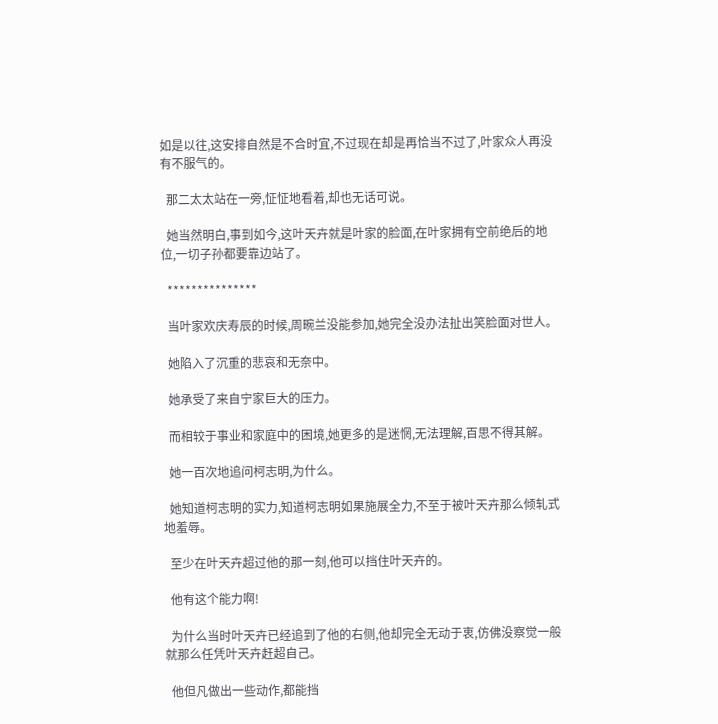如是以往,这安排自然是不合时宜,不过现在却是再恰当不过了,叶家众人再没有不服气的。

  那二太太站在一旁,怔怔地看着,却也无话可说。

  她当然明白,事到如今,这叶天卉就是叶家的脸面,在叶家拥有空前绝后的地位,一切子孙都要靠边站了。

  ***************

  当叶家欢庆寿辰的时候,周畹兰没能参加,她完全没办法扯出笑脸面对世人。

  她陷入了沉重的悲哀和无奈中。

  她承受了来自宁家巨大的压力。

  而相较于事业和家庭中的困境,她更多的是迷惘,无法理解,百思不得其解。

  她一百次地追问柯志明,为什么。

  她知道柯志明的实力,知道柯志明如果施展全力,不至于被叶天卉那么倾轧式地羞辱。

  至少在叶天卉超过他的那一刻,他可以挡住叶天卉的。

  他有这个能力啊!

  为什么当时叶天卉已经追到了他的右侧,他却完全无动于衷,仿佛没察觉一般就那么任凭叶天卉赶超自己。

  他但凡做出一些动作,都能挡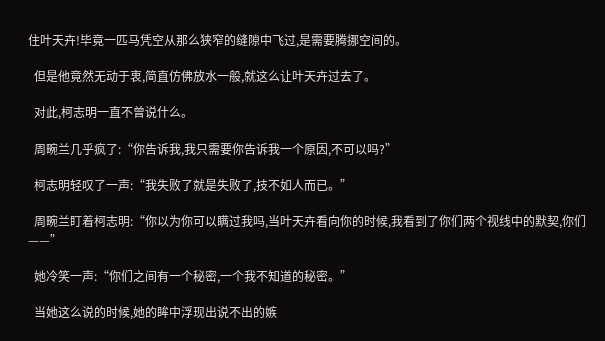住叶天卉!毕竟一匹马凭空从那么狭窄的缝隙中飞过,是需要腾挪空间的。

  但是他竟然无动于衷,简直仿佛放水一般,就这么让叶天卉过去了。

  对此,柯志明一直不曾说什么。

  周畹兰几乎疯了:“你告诉我,我只需要你告诉我一个原因,不可以吗?”

  柯志明轻叹了一声:“我失败了就是失败了,技不如人而已。”

  周畹兰盯着柯志明:“你以为你可以瞒过我吗,当叶天卉看向你的时候,我看到了你们两个视线中的默契,你们——”

  她冷笑一声:“你们之间有一个秘密,一个我不知道的秘密。”

  当她这么说的时候,她的眸中浮现出说不出的嫉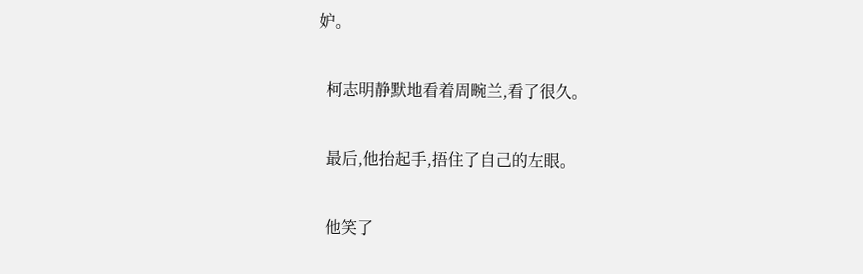妒。

  柯志明静默地看着周畹兰,看了很久。

  最后,他抬起手,捂住了自己的左眼。

  他笑了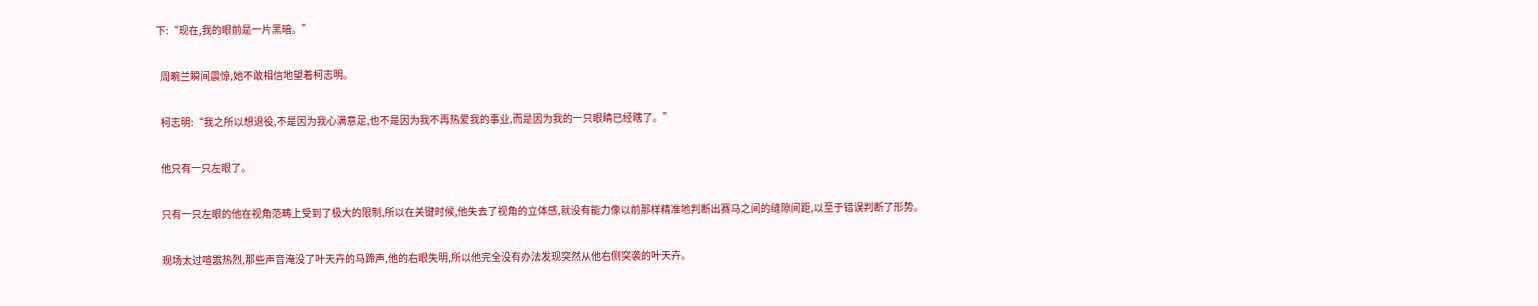下:“现在,我的眼前是一片黑暗。”

  周畹兰瞬间震惊,她不敢相信地望着柯志明。

  柯志明:“我之所以想退役,不是因为我心满意足,也不是因为我不再热爱我的事业,而是因为我的一只眼睛已经瞎了。”

  他只有一只左眼了。

  只有一只左眼的他在视角范畴上受到了极大的限制,所以在关键时候,他失去了视角的立体感,就没有能力像以前那样精准地判断出赛马之间的缝隙间距,以至于错误判断了形势。

  现场太过喧嚣热烈,那些声音淹没了叶天卉的马蹄声,他的右眼失明,所以他完全没有办法发现突然从他右侧突袭的叶天卉。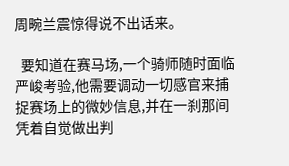周畹兰震惊得说不出话来。

  要知道在赛马场,一个骑师随时面临严峻考验,他需要调动一切感官来捕捉赛场上的微妙信息,并在一刹那间凭着自觉做出判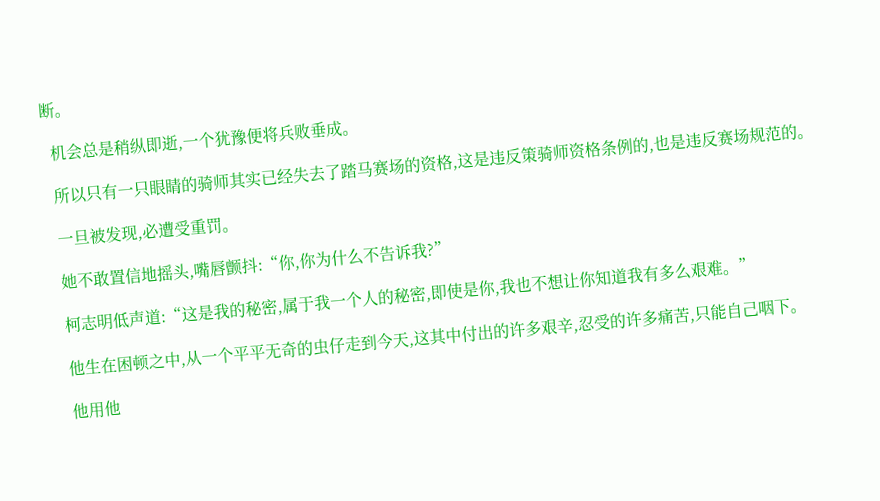断。

  机会总是稍纵即逝,一个犹豫便将兵败垂成。

  所以只有一只眼睛的骑师其实已经失去了踏马赛场的资格,这是违反策骑师资格条例的,也是违反赛场规范的。

  一旦被发现,必遭受重罚。

  她不敢置信地摇头,嘴唇颤抖:“你,你为什么不告诉我?”

  柯志明低声道:“这是我的秘密,属于我一个人的秘密,即使是你,我也不想让你知道我有多么艰难。”

  他生在困顿之中,从一个平平无奇的虫仔走到今天,这其中付出的许多艰辛,忍受的许多痛苦,只能自己咽下。

  他用他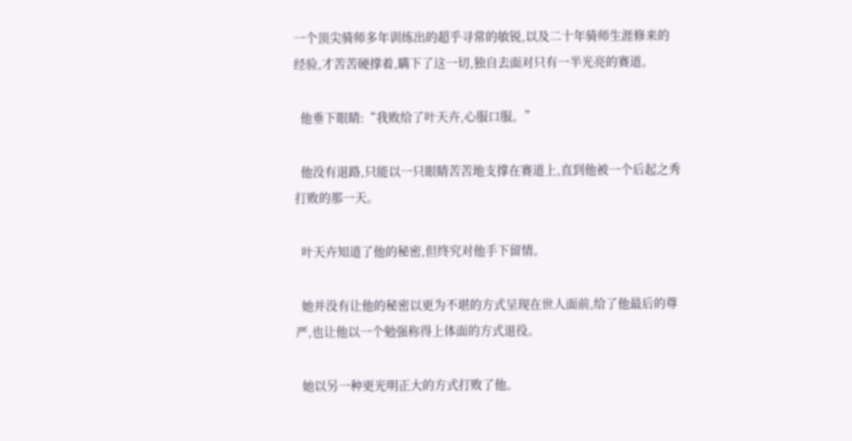一个顶尖骑师多年训练出的超乎寻常的敏锐,以及二十年骑师生涯修来的经验,才苦苦硬撑着,瞒下了这一切,独自去面对只有一半光亮的赛道。

  他垂下眼睛:“我败给了叶天卉,心服口服。”

  他没有退路,只能以一只眼睛苦苦地支撑在赛道上,直到他被一个后起之秀打败的那一天。

  叶天卉知道了他的秘密,但终究对他手下留情。

  她并没有让他的秘密以更为不堪的方式呈现在世人面前,给了他最后的尊严,也让他以一个勉强称得上体面的方式退役。

  她以另一种更光明正大的方式打败了他。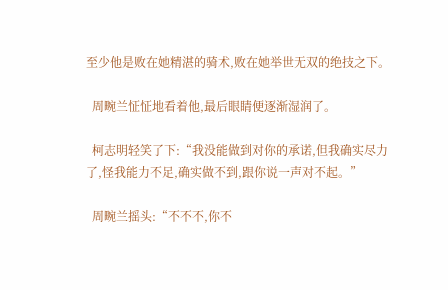至少他是败在她精湛的骑术,败在她举世无双的绝技之下。

  周畹兰怔怔地看着他,最后眼睛便逐渐湿润了。

  柯志明轻笑了下:“我没能做到对你的承诺,但我确实尽力了,怪我能力不足,确实做不到,跟你说一声对不起。”

  周畹兰摇头:“不不不,你不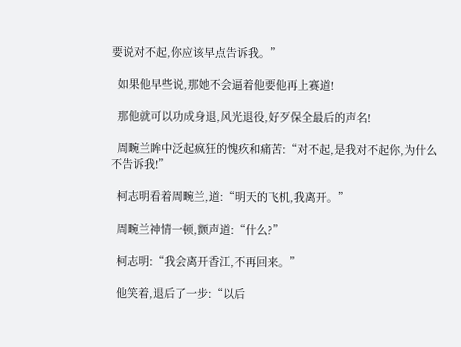要说对不起,你应该早点告诉我。”

  如果他早些说,那她不会逼着他要他再上赛道!

  那他就可以功成身退,风光退役,好歹保全最后的声名!

  周畹兰眸中泛起疯狂的愧疚和痛苦:“对不起,是我对不起你,为什么不告诉我!”

  柯志明看着周畹兰,道:“明天的飞机,我离开。”

  周畹兰神情一顿,颤声道:“什么?”

  柯志明:“我会离开香江,不再回来。”

  他笑着,退后了一步:“以后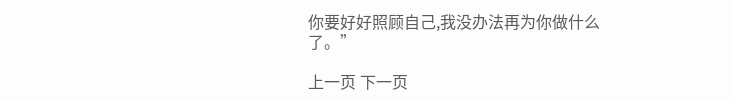你要好好照顾自己,我没办法再为你做什么了。”

上一页 下一页